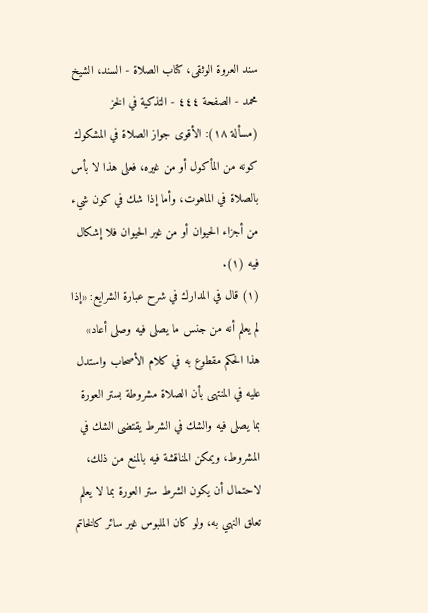سند العروة الوثقى، كتاب الصلاة - السند، الشيخ محمد - الصفحة ٤٤٤ - التذكية في الخز
(مسألة ١٨): الأقوى جواز الصلاة في المشكوك كونه من المأكول أو من غيره، فعلى هذا لا بأس بالصلاة في الماهوت، وأما إذا شك في كون شيء من أجزاء الحيوان أو من غير الحيوان فلا إشكال فيه (١).
(١) قال في المدارك في شرح عبارة الشرايع: «إذا لم يعلم أنه من جنس ما يصلى فيه وصلى أعاد» هذا الحكم مقطوع به في كلام الأصحاب واستدل عليه في المنتهى بأن الصلاة مشروطة بستر العورة بما يصلى فيه والشك في الشرط يقتضى الشك في المشروط، ويمكن المناقشة فيه بالمنع من ذلك، لاحتمال أن يكون الشرط ستر العورة بما لا يعلم تعلق النهي به، ولو كان الملبوس غير سائر كالخاتم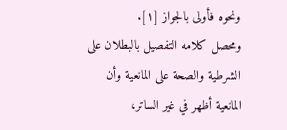ونحوه فأولى بالجواز [١].
ومحصل كلامه التفصيل بالبطلان على الشرطية والصحة على المانعية وأن المانعية أظهر في غير الساتر،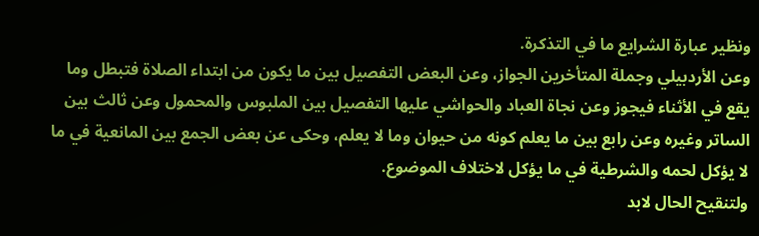ونظير عبارة الشرايع ما في التذكرة.
وعن الأردبيلي وجملة المتأخرين الجواز، وعن البعض التفصيل بين ما يكون من ابتداء الصلاة فتبطل وما يقع في الأثناء فيجوز وعن نجاة العباد والحواشي عليها التفصيل بين الملبوس والمحمول وعن ثالث بين الساتر وغيره وعن رابع بين ما يعلم كونه من حيوان وما لا يعلم، وحكى عن بعض الجمع بين المانعية في ما لا يؤكل لحمه والشرطية في ما يؤكل لاختلاف الموضوع.
ولتنقيح الحال لابد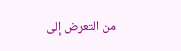من التعرض إلى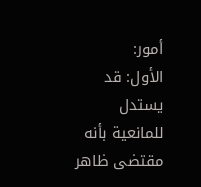أمور:
الأول: قد يستدل للمانعية بأنه مقتضى ظاهر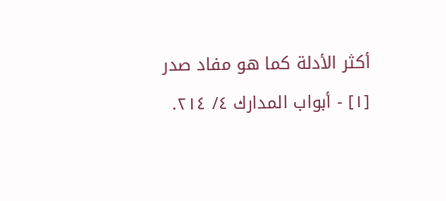أكثر الأدلة كما هو مفاد صدر
[١] - أبواب المدارك ٤/ ٢١٤.